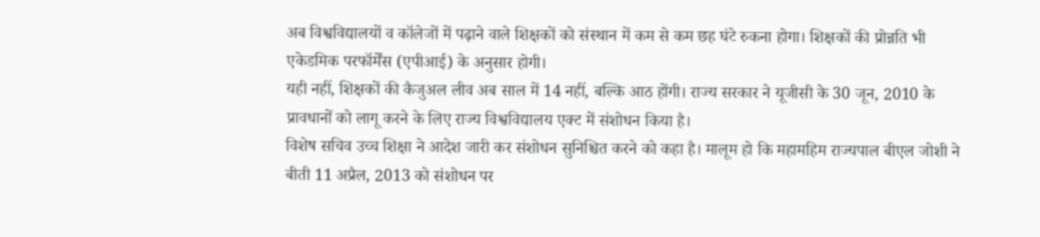अब विश्वविद्यालयों व कॉलेजों में पढ़ाने वाले शिक्षकों को संस्थान में कम से कम छह घंटे रुकना होगा। शिक्षकों की प्रोन्नति भी एकेडमिक परफॉर्मेंस (एपीआई) के अनुसार होगी।
यही नहीं, शिक्षकों की कैजुअल लीव अब साल में 14 नहीं, बल्कि आठ होंगी। राज्य सरकार ने यूजीसी के 30 जून, 2010 के प्रावधानों को लागू करने के लिए राज्य विश्वविद्यालय एक्ट में संशोधन किया है।
विशेष सचिव उच्च शिक्षा ने आदेश जारी कर संशोधन सुनिश्चित करने को कहा है। मालूम हो कि महामहिम राज्यपाल बीएल जोशी ने बीती 11 अप्रैल, 2013 को संशोधन पर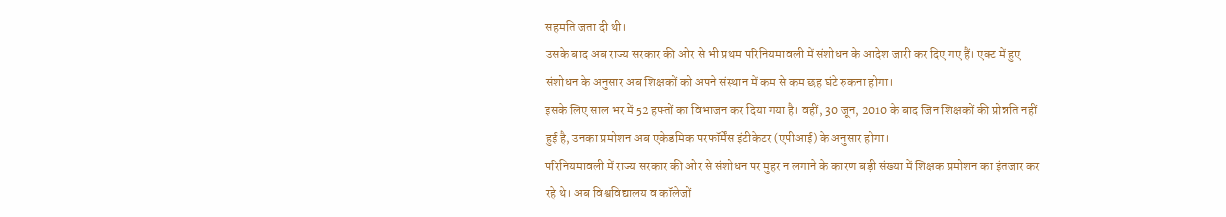सहमति जता दी थी।
उसके बाद अब राज्य सरकार की ओर से भी प्रथम परिनियमावली में संशोधन के आदेश जारी कर दिए गए हैं। एक्ट में हुए संशोधन के अनुसार अब शिक्षकों को अपने संस्थान में कम से कम छह घंटे रुकना होगा।
इसके लिए साल भर में 52 हफ्तों का विभाजन कर दिया गया है। वहीं, 30 जून, 2010 के बाद जिन शिक्षकों की प्रोन्नति नहीं हुई है, उनका प्रमोशन अब एकेडमिक परफॉर्मेंस इंटीकेटर (एपीआई) के अनुसार होगा।
परिनियमावली में राज्य सरकार की ओर से संशोधन पर मुहर न लगाने के कारण बड़ी संख्या में शिक्षक प्रमोशन का इंतजार कर रहे थे। अब विश्वविद्यालय व कॉलेजों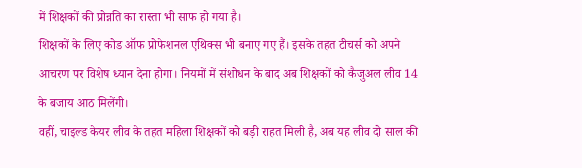में शिक्षकों की प्रोन्नति का रास्ता भी साफ हो गया है।
शिक्षकों के लिए कोड ऑफ प्रोफेशनल एथिक्स भी बनाए गए हैं। इसके तहत टीचर्स को अपने आचरण पर विशेष ध्यान देना होगा। नियमों में संशोधन के बाद अब शिक्षकों को कैजुअल लीव 14 के बजाय आठ मिलेंगी।
वहीं, चाइल्ड केयर लीव के तहत महिला शिक्षकों को बड़ी राहत मिली है, अब यह लीव दो साल की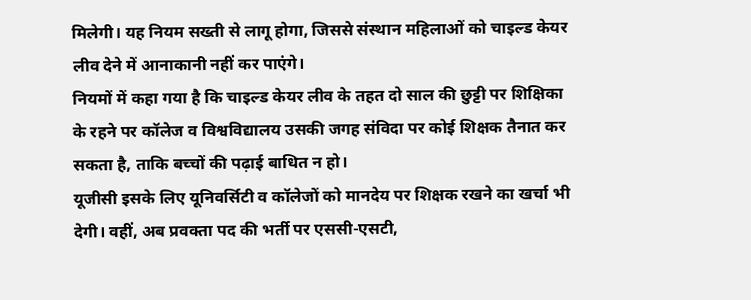मिलेगी। यह नियम सख्ती से लागू होगा, जिससे संस्थान महिलाओं को चाइल्ड केयर लीव देने में आनाकानी नहीं कर पाएंगे।
नियमों में कहा गया है कि चाइल्ड केयर लीव के तहत दो साल की छुट्टी पर शिक्षिका के रहने पर कॉलेज व विश्वविद्यालय उसकी जगह संविदा पर कोई शिक्षक तैनात कर सकता है, ताकि बच्चों की पढ़ाई बाधित न हो।
यूजीसी इसके लिए यूनिवर्सिटी व कॉलेजों को मानदेय पर शिक्षक रखने का खर्चा भी देगी। वहीं, अब प्रवक्ता पद की भर्ती पर एससी-एसटी,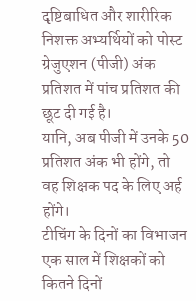दृष्टिबाधित और शारीरिक निशक्त अभ्यर्थियों को पोस्ट ग्रेजुएशन (पीजी) अंक प्रतिशत में पांच प्रतिशत की छूट दी गई है।
यानि, अब पीजी में उनके 50 प्रतिशत अंक भी होंगे, तो वह शिक्षक पद के लिए अर्ह होंगे।
टीचिंग के दिनों का विभाजन
एक साल में शिक्षकों को कितने दिनों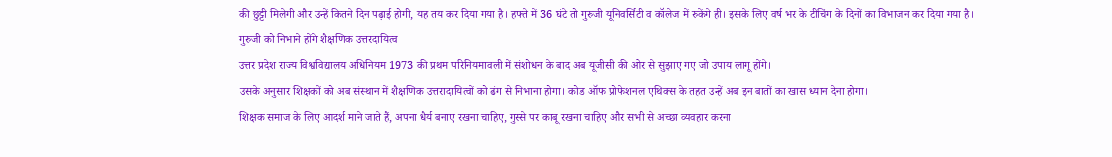की छुट्टी मिलेगी और उन्हें कितने दिन पढ़ाई होगी, यह तय कर दिया गया है। हफ्ते में 36 घंटे तो गुरुजी यूनिवर्सिटी व कॉलेज में रुकेंगे ही। इसके लिए वर्ष भर के टीचिंग के दिनों का विभाजन कर दिया गया है।
गुरुजी को निभाने होंगे शैक्षणिक उत्तरदायित्व
उत्तर प्रदेश राज्य विश्वविद्यालय अधिनियम 1973 की प्रथम परिनियमावली में संशोधन के बाद अब यूजीसी की ओर से सुझाए गए जो उपाय लागू होंगे।
उसके अनुसार शिक्षकों को अब संस्थान में शैक्षणिक उत्तरादायित्वों को ढंग से निभाना होगा। कोड ऑफ प्रोफेशनल एथिक्स के तहत उन्हें अब इन बातों का खास ध्यान देना होगा।
शिक्षक समाज के लिए आदर्श माने जाते हैं, अपना धैर्य बनाए रखना चाहिए, गुस्से पर काबू रखना चाहिए और सभी से अच्छा व्यवहार करना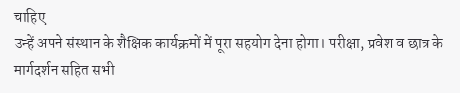चाहिए
उन्हें अपने संस्थान के शैक्षिक कार्यक्रमों में पूरा सहयोग देना होगा। परीक्षा, प्रवेश व छात्र के मार्गदर्शन सहित सभी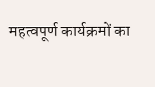महत्वपूर्ण कार्यक्रमों का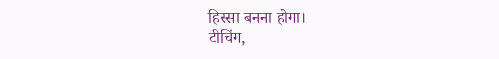हिस्सा बनना होगा।
टीचिंग,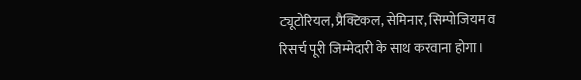ट्यूटोरियल, प्रैक्टिकल, सेमिनार, सिम्पोजियम व रिसर्च पूरी जिम्मेदारी के साथ करवाना होगा।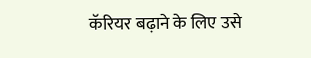कॅरियर बढ़ाने के लिए उसे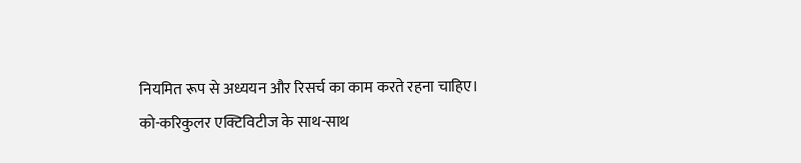नियमित रूप से अध्ययन और रिसर्च का काम करते रहना चाहिए।
को-करिकुलर एक्टिविटीज के साथ-साथ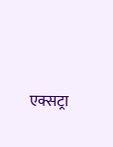एक्सट्रा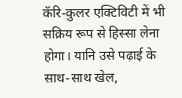कॅरि-कुलर एक्टिविटी में भी सक्रिय रूप से हिस्सा लेना होगा। यानि उसे पढ़ाई के साथ-साथ खेल,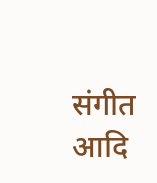संगीत आदि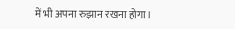में भी अपना रुझान रखना होगा।